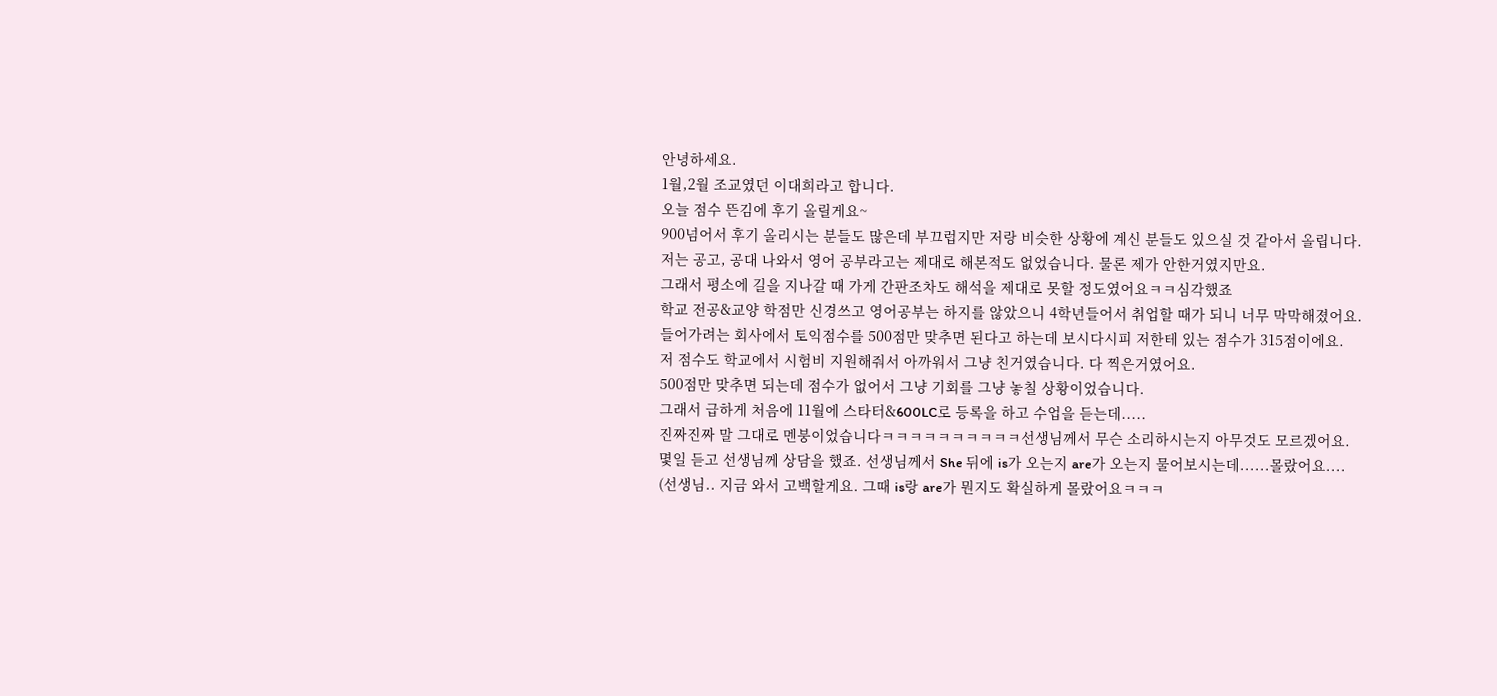안녕하세요.
1월,2월 조교였던 이대희라고 합니다.
오늘 점수 뜬김에 후기 올릴게요~
900넘어서 후기 올리시는 분들도 많은데 부끄럽지만 저랑 비슷한 상황에 계신 분들도 있으실 것 같아서 올립니다.
저는 공고, 공대 나와서 영어 공부라고는 제대로 해본적도 없었습니다. 물론 제가 안한거였지만요.
그래서 평소에 길을 지나갈 때 가게 간판조차도 해석을 제대로 못할 정도였어요ㅋㅋ심각했죠
학교 전공&교양 학점만 신경쓰고 영어공부는 하지를 않았으니 4학년들어서 취업할 때가 되니 너무 막막해졌어요.
들어가려는 회사에서 토익점수를 500점만 맞추면 된다고 하는데 보시다시피 저한테 있는 점수가 315점이에요.
저 점수도 학교에서 시험비 지원해줘서 아까워서 그냥 친거였습니다. 다 찍은거였어요.
500점만 맞추면 되는데 점수가 없어서 그냥 기회를 그냥 놓칠 상황이었습니다.
그래서 급하게 처음에 11월에 스타터&600LC로 등록을 하고 수업을 듣는데.....
진짜진짜 말 그대로 멘붕이었습니다ㅋㅋㅋㅋㅋㅋㅋㅋㅋㅋ선생님께서 무슨 소리하시는지 아무것도 모르겠어요.
몇일 듣고 선생님께 상담을 했죠. 선생님께서 She 뒤에 is가 오는지 are가 오는지 물어보시는데......몰랐어요....
(선생님.. 지금 와서 고백할게요. 그때 is랑 are가 뭔지도 확실하게 몰랐어요ㅋㅋㅋ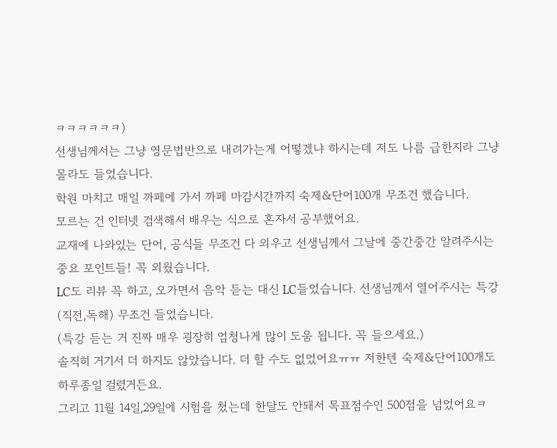ㅋㅋㅋㅋㅋㅋ)
선생님께서는 그냥 영문법반으로 내려가는게 어떻겠냐 하시는데 저도 나름 급한지라 그냥 몰라도 들었습니다.
학원 마치고 매일 까페에 가서 까페 마감시간까지 숙제&단어100개 무조건 했습니다.
모르는 건 인터넷 검색해서 배우는 식으로 혼자서 공부했어요.
교재에 나와있는 단어, 공식들 무조건 다 외우고 선생님께서 그날에 중간중간 알려주시는 중요 포인트들! 꼭 외웠습니다.
LC도 리뷰 꼭 하고, 오가면서 음악 듣는 대신 LC들었습니다. 선생님께서 열어주시는 특강(직전,독해) 무조건 들었습니다.
(특강 듣는 거 진짜 매우 굉장히 엄청나게 많이 도움 됩니다. 꼭 들으세요.)
솔직히 거기서 더 하지도 않았습니다. 더 할 수도 없었어요ㅠㅠ 저한텐 숙제&단어100개도 하루종일 걸렸거든요.
그리고 11월 14일,29일에 시험을 쳤는데 한달도 안돼서 목표점수인 500점을 넘었어요ㅋ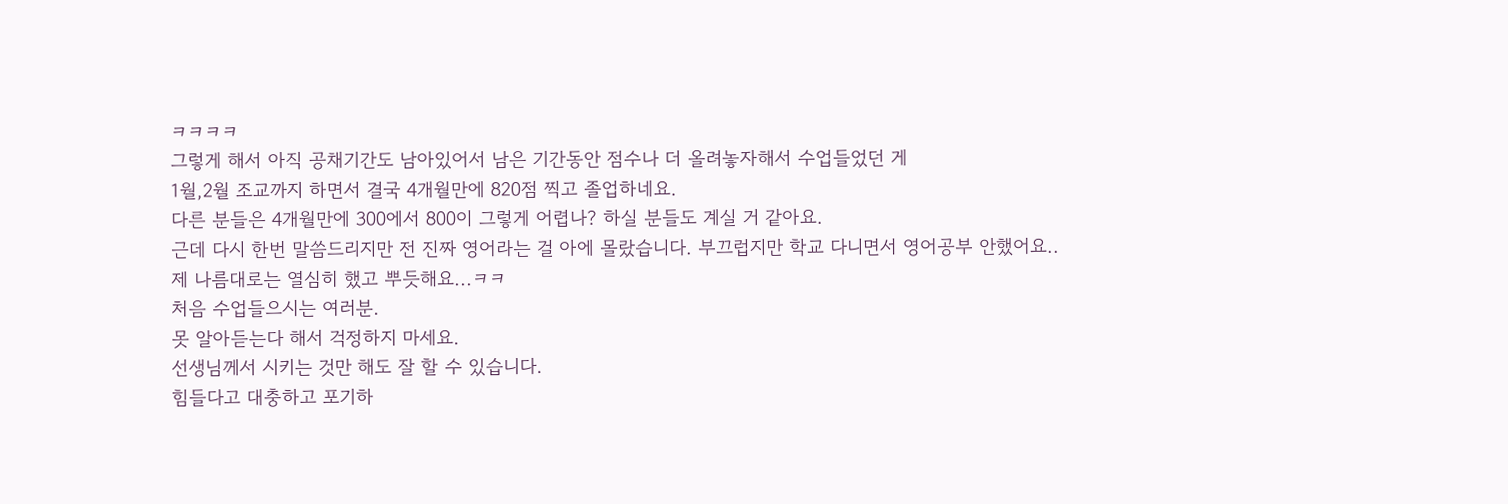ㅋㅋㅋㅋ
그렇게 해서 아직 공채기간도 남아있어서 남은 기간동안 점수나 더 올려놓자해서 수업들었던 게
1월,2월 조교까지 하면서 결국 4개월만에 820점 찍고 졸업하네요.
다른 분들은 4개월만에 300에서 800이 그렇게 어렵나? 하실 분들도 계실 거 같아요.
근데 다시 한번 말씀드리지만 전 진짜 영어라는 걸 아에 몰랐습니다. 부끄럽지만 학교 다니면서 영어공부 안했어요..
제 나름대로는 열심히 했고 뿌듯해요...ㅋㅋ
처음 수업들으시는 여러분.
못 알아듣는다 해서 걱정하지 마세요.
선생님께서 시키는 것만 해도 잘 할 수 있습니다.
힘들다고 대충하고 포기하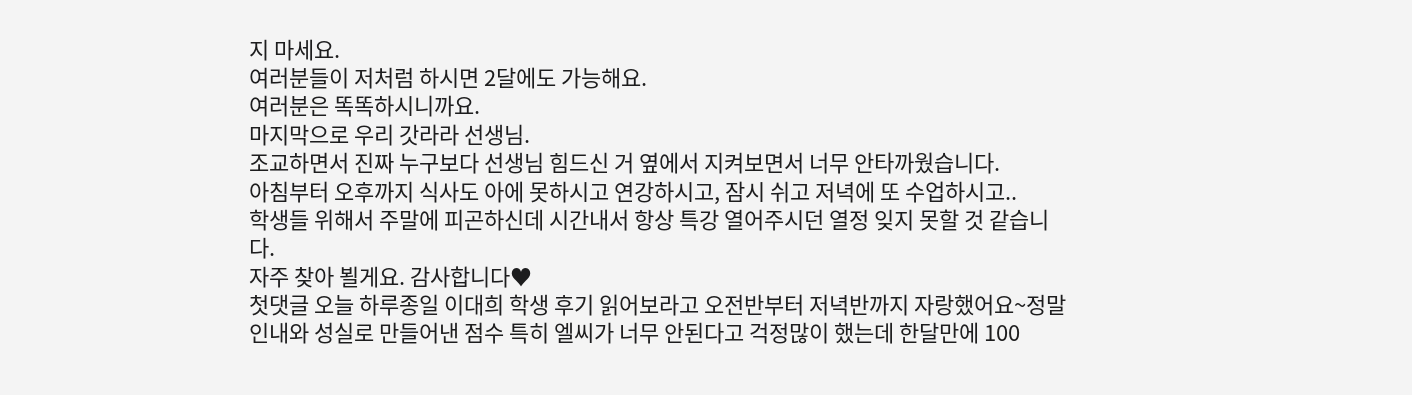지 마세요.
여러분들이 저처럼 하시면 2달에도 가능해요.
여러분은 똑똑하시니까요.
마지막으로 우리 갓라라 선생님.
조교하면서 진짜 누구보다 선생님 힘드신 거 옆에서 지켜보면서 너무 안타까웠습니다.
아침부터 오후까지 식사도 아에 못하시고 연강하시고, 잠시 쉬고 저녁에 또 수업하시고..
학생들 위해서 주말에 피곤하신데 시간내서 항상 특강 열어주시던 열정 잊지 못할 것 같습니다.
자주 찾아 뵐게요. 감사합니다♥
첫댓글 오늘 하루종일 이대희 학생 후기 읽어보라고 오전반부터 저녁반까지 자랑했어요~정말 인내와 성실로 만들어낸 점수 특히 엘씨가 너무 안된다고 걱정많이 했는데 한달만에 100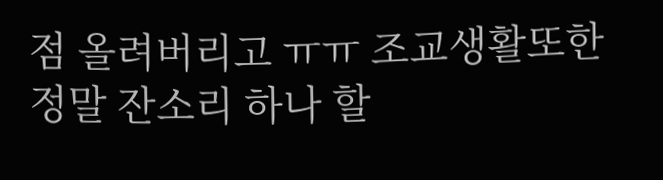점 올려버리고 ㅠㅠ 조교생활또한 정말 잔소리 하나 할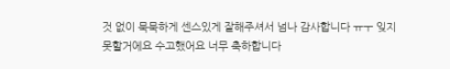것 없이 묵묵하게 센스있게 잘해주셔서 넘나 감사합니다 ㅠㅜ 잊지 못할거에요 수고했어요 너무 축하합니다